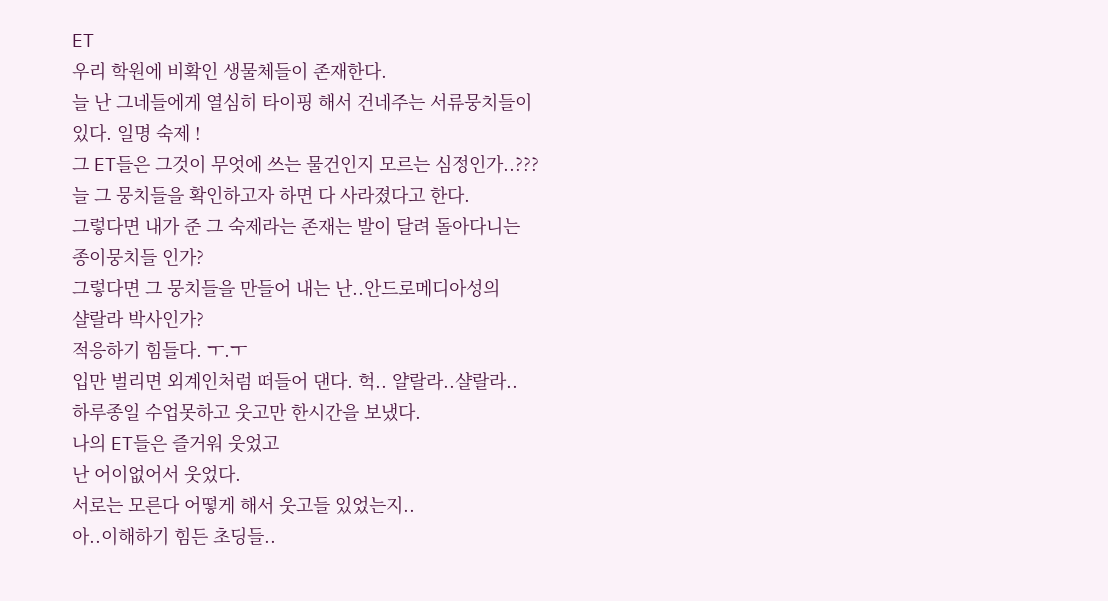ET
우리 학원에 비확인 생물체들이 존재한다.
늘 난 그네들에게 열심히 타이핑 해서 건네주는 서류뭉치들이
있다. 일명 숙제 !
그 ET들은 그것이 무엇에 쓰는 물건인지 모르는 심정인가..???
늘 그 뭉치들을 확인하고자 하면 다 사라졌다고 한다.
그렇다면 내가 준 그 숙제라는 존재는 발이 달려 돌아다니는
종이뭉치들 인가?
그렇다면 그 뭉치들을 만들어 내는 난..안드로메디아성의
샬랄라 박사인가?
적응하기 힘들다. ㅜ.ㅜ
입만 벌리면 외계인처럼 떠들어 댄다. 헉.. 얄랄라..샬랄라..
하루종일 수업못하고 웃고만 한시간을 보냈다.
나의 ET들은 즐거워 웃었고
난 어이없어서 웃었다.
서로는 모른다 어떻게 해서 웃고들 있었는지..
아..이해하기 힘든 초딩들..